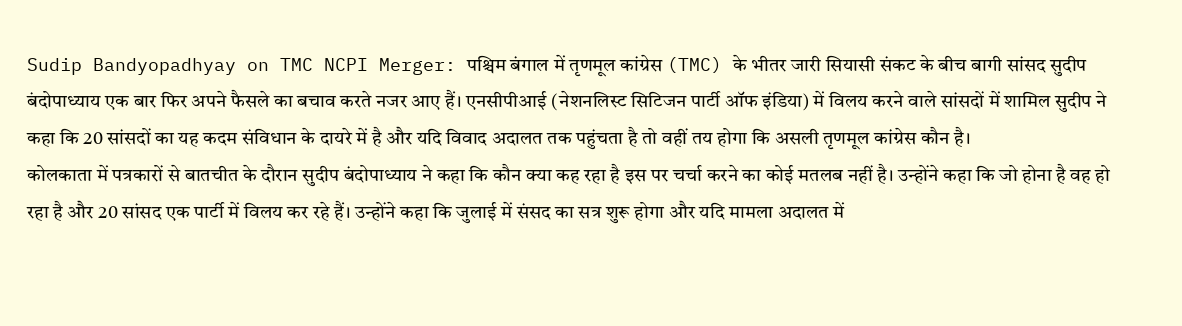Sudip Bandyopadhyay on TMC NCPI Merger: पश्चिम बंगाल में तृणमूल कांग्रेस (TMC) के भीतर जारी सियासी संकट के बीच बागी सांसद सुदीप बंदोपाध्याय एक बार फिर अपने फैसले का बचाव करते नजर आए हैं। एनसीपीआई (नेशनलिस्ट सिटिजन पार्टी ऑफ इंडिया) में विलय करने वाले सांसदों में शामिल सुदीप ने कहा कि 20 सांसदों का यह कदम संविधान के दायरे में है और यदि विवाद अदालत तक पहुंचता है तो वहीं तय होगा कि असली तृणमूल कांग्रेस कौन है।
कोलकाता में पत्रकारों से बातचीत के दौरान सुदीप बंदोपाध्याय ने कहा कि कौन क्या कह रहा है इस पर चर्चा करने का कोई मतलब नहीं है। उन्होंने कहा कि जो होना है वह हो रहा है और 20 सांसद एक पार्टी में विलय कर रहे हैं। उन्होंने कहा कि जुलाई में संसद का सत्र शुरू होगा और यदि मामला अदालत में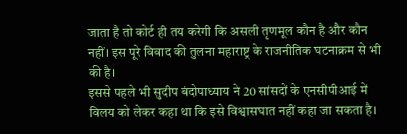जाता है तो कोर्ट ही तय करेगी कि असली तृणमूल कौन है और कौन नहीं। इस पूरे विवाद की तुलना महाराष्ट्र के राजनीतिक घटनाक्रम से भी की है।
इससे पहले भी सुदीप बंदोपाध्याय ने 20 सांसदों के एनसीपीआई में विलय को लेकर कहा था कि इसे विश्वासघात नहीं कहा जा सकता है।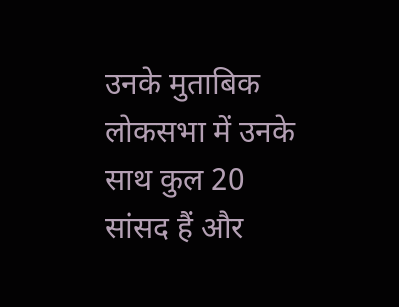उनके मुताबिक लोकसभा में उनके साथ कुल 20 सांसद हैं और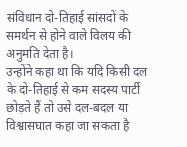संविधान दो-तिहाई सांसदों के समर्थन से होने वाले विलय की अनुमति देता है।
उन्होंने कहा था कि यदि किसी दल के दो-तिहाई से कम सदस्य पार्टी छोड़ते हैं तो उसे दल-बदल या विश्वासघात कहा जा सकता है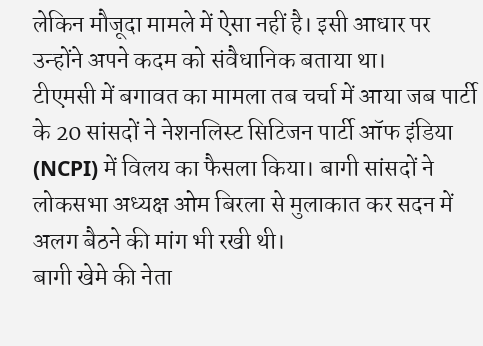लेकिन मौजूदा मामले में ऐसा नहीं है। इसी आधार पर उन्होंने अपने कदम को संवैधानिक बताया था।
टीएमसी में बगावत का मामला तब चर्चा में आया जब पार्टी के 20 सांसदों ने नेशनलिस्ट सिटिजन पार्टी ऑफ इंडिया (NCPI) में विलय का फैसला किया। बागी सांसदों ने लोकसभा अध्यक्ष ओम बिरला से मुलाकात कर सदन में अलग बैठने की मांग भी रखी थी।
बागी खेमे की नेता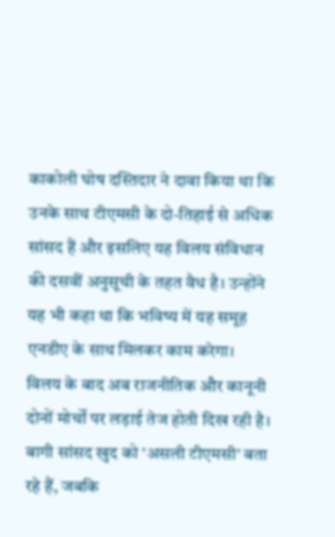काकोली घोष दस्तिदार ने दावा किया था कि उनके साथ टीएमसी के दो-तिहाई से अधिक सांसद हैं और इसलिए यह विलय संविधान की दसवीं अनुसूची के तहत वैध है। उन्होंने यह भी कहा था कि भविष्य में यह समूह एनडीए के साथ मिलकर काम करेगा।
विलय के बाद अब राजनीतिक और कानूनी दोनों मोर्चों पर लड़ाई तेज होती दिख रही है। बागी सांसद खुद को 'असली टीएमसी' बता रहे हैं, जबकि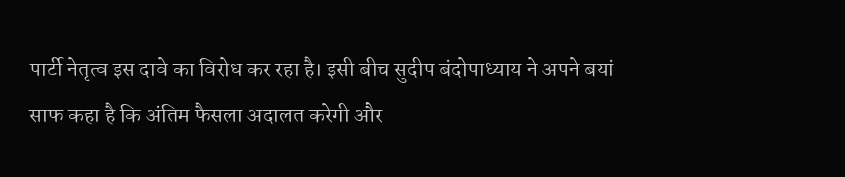पार्टी नेतृत्व इस दावे का विरोध कर रहा है। इसी बीच सुदीप बंदोपाध्याय ने अपने बयां साफ कहा है कि अंतिम फैसला अदालत करेगी और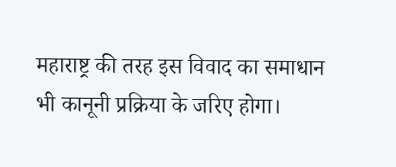महाराष्ट्र की तरह इस विवाद का समाधान भी कानूनी प्रक्रिया के जरिए होगा।